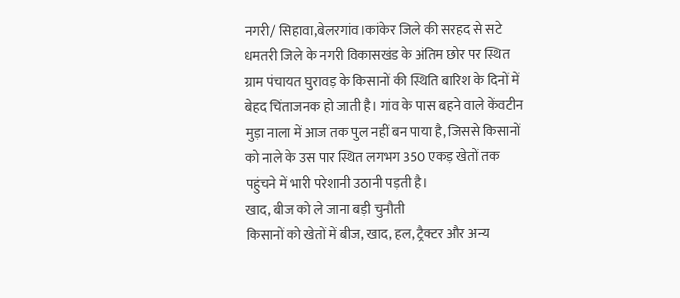नगरी/ सिहावा,बेलरगांव।कांकेर जिले की सरहद से सटे धमतरी जिले के नगरी विकासखंड के अंतिम छोर पर स्थित ग्राम पंचायत घुरावड़ के किसानों की स्थिति बारिश के दिनों में बेहद चिंताजनक हो जाती है। गांव के पास बहने वाले केंवटीन मुड़ा नाला में आज तक पुल नहीं बन पाया है, जिससे किसानों को नाले के उस पार स्थित लगभग 350 एकड़ खेतों तक पहुंचने में भारी परेशानी उठानी पड़ती है।
खाद, बीज को ले जाना बड़ी चुनौती
किसानों को खेतों में बीज, खाद, हल, ट्रैक्टर और अन्य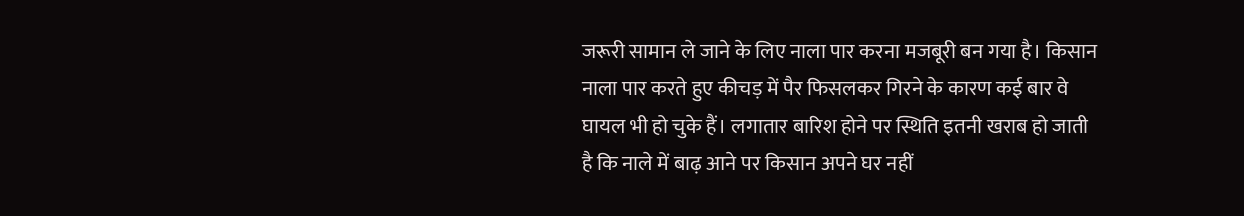जरूरी सामान ले जाने के लिए नाला पार करना मजबूरी बन गया है। किसान नाला पार करते हुए कीचड़ में पैर फिसलकर गिरने के कारण कई बार वे घायल भी हो चुके हैं। लगातार बारिश होने पर स्थिति इतनी खराब हो जाती है कि नाले में बाढ़ आने पर किसान अपने घर नहीं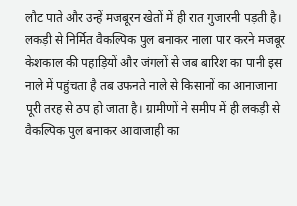लौट पाते और उन्हें मजबूरन खेतों में ही रात गुजारनी पड़ती है।
लकड़ी से निर्मित वैकल्पिक पुल बनाकर नाला पार करने मजबूर
केशकाल की पहाड़ियों और जंगलों से जब बारिश का पानी इस नाले में पहुंचता है तब उफनते नाले से किसानों का आनाजाना पूरी तरह से ठप हो जाता है। ग्रामीणों ने समीप में ही लकड़ी से वैकल्पिक पुल बनाकर आवाजाही का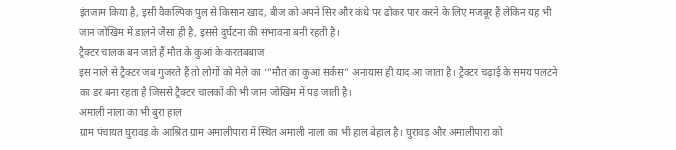इंतजाम किया है, इसी वैकल्पिक पुल से किसान खाद, बीज को अपने सिर और कंधे पर ढोकर पार करने के लिए मजबूर हैं लेकिन यह भी जान जोखिम में डालने जैसा ही है, इससे दुर्घटना की संभावना बनी रहती है।
ट्रैक्टर चालक बन जाते हैं मौत के कुआं के करतबबाज
इस नाले से ट्रैक्टर जब गुजरते हैं तो लोगों को मेले का ‘”मौत का कुआं सर्कस” अनायास ही याद आ जाता है। ट्रैक्टर चढ़ाई के समय पलटने का डर बना रहता है जिससे ट्रैक्टर चालकों की भी जान जोखिम में पड़ जाती है।
अमाली नाला का भी बुरा हाल
ग्राम पंचायत घुरावड़ के आश्रित ग्राम अमालीपारा में स्थित अमाली नाला का भी हाल बेहाल है। घुरावड़ और अमालीपारा को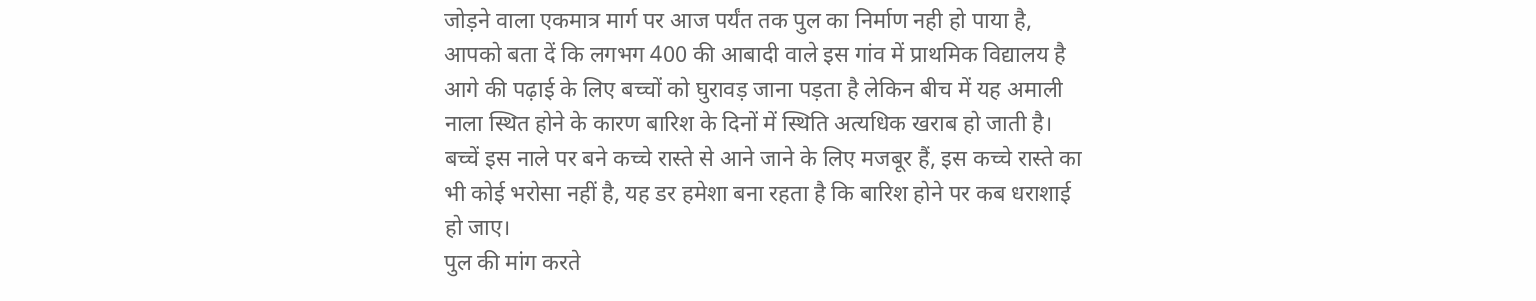जोड़ने वाला एकमात्र मार्ग पर आज पर्यंत तक पुल का निर्माण नही हो पाया है, आपको बता दें कि लगभग 400 की आबादी वाले इस गांव में प्राथमिक विद्यालय है आगे की पढ़ाई के लिए बच्चों को घुरावड़ जाना पड़ता है लेकिन बीच में यह अमाली नाला स्थित होने के कारण बारिश के दिनों में स्थिति अत्यधिक खराब हो जाती है।
बच्चें इस नाले पर बने कच्चे रास्ते से आने जाने के लिए मजबूर हैं, इस कच्चे रास्ते का भी कोई भरोसा नहीं है, यह डर हमेशा बना रहता है कि बारिश होने पर कब धराशाई हो जाए।
पुल की मांग करते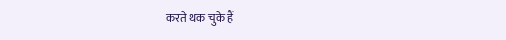करते थक चुके हैं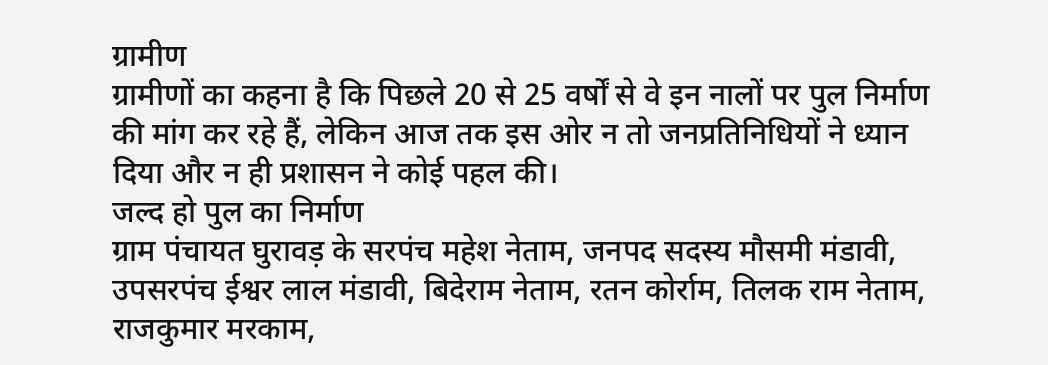ग्रामीण
ग्रामीणों का कहना है कि पिछले 20 से 25 वर्षों से वे इन नालों पर पुल निर्माण की मांग कर रहे हैं, लेकिन आज तक इस ओर न तो जनप्रतिनिधियों ने ध्यान दिया और न ही प्रशासन ने कोई पहल की।
जल्द हो पुल का निर्माण
ग्राम पंचायत घुरावड़ के सरपंच महेश नेताम, जनपद सदस्य मौसमी मंडावी, उपसरपंच ईश्वर लाल मंडावी, बिदेराम नेताम, रतन कोर्राम, तिलक राम नेताम, राजकुमार मरकाम,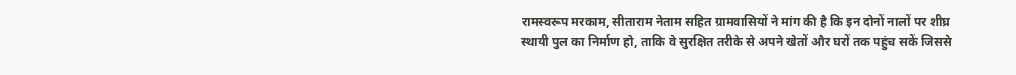रामस्वरूप मरकाम, सीताराम नेताम सहित ग्रामवासियों ने मांग की है कि इन दोनों नालों पर शीघ्र स्थायी पुल का निर्माण हो, ताकि वे सुरक्षित तरीके से अपने खेतों और घरों तक पहुंच सकें जिससे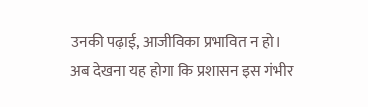उनकी पढ़ाई, आजीविका प्रभावित न हो।
अब देखना यह होगा कि प्रशासन इस गंभीर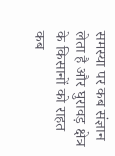समस्या पर कब संज्ञान लेता है और घुरावड़ क्षेत्र के किसानों को राहत कब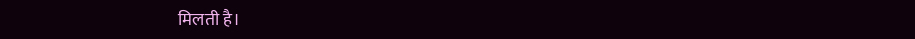मिलती है।